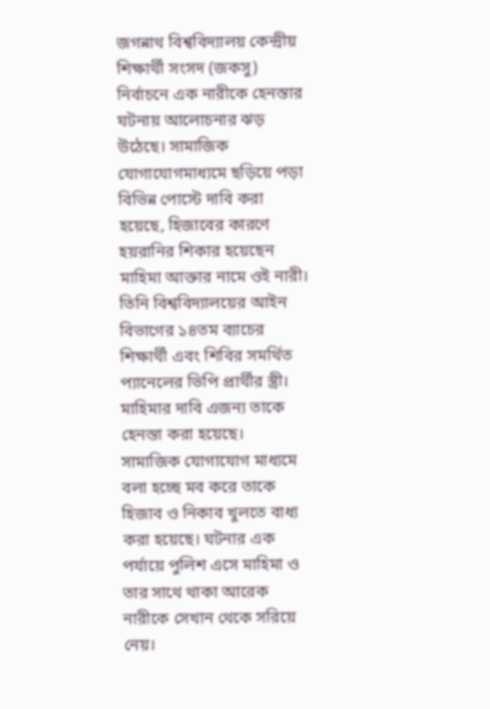জগন্নাথ বিশ্ববিদ্যালয় কেন্দ্রীয় শিক্ষার্থী সংসদ (জকসু) নির্বাচনে এক নারীকে হেনস্তার ঘটনায় আলোচনার ঝড় উঠেছে। সামাজিক যোগাযোগমাধ্যমে ছড়িয়ে পড়া বিভিন্ন পোস্টে দাবি করা হয়েছে, হিজাবের কারণে হয়রানির শিকার হয়েছেন মাহিমা আক্তার নামে ওই নারী।
তিনি বিশ্ববিদ্যালয়ের আইন বিভাগের ১৪তম ব্যাচের শিক্ষার্থী এবং শিবির সমর্থিত প্যানেলের ভিপি প্রার্থীর স্ত্রী। মাহিমার দাবি এজন্য তাকে হেনস্তা করা হয়েছে।
সামাজিক যোগাযোগ মাধ্যমে বলা হচ্ছে মব করে তাকে হিজাব ও নিকাব খুলতে বাধ্য করা হয়েছে। ঘটনার এক পর্যায়ে পুলিশ এসে মাহিমা ও তার সাথে থাকা আরেক নারীকে সেখান থেকে সরিয়ে নেয়।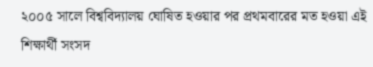২০০৫ সালে বিশ্ববিদ্যালয় ঘোষিত হওয়ার পর প্রথমবারের মত হওয়া এই শিক্ষার্থী সংসদ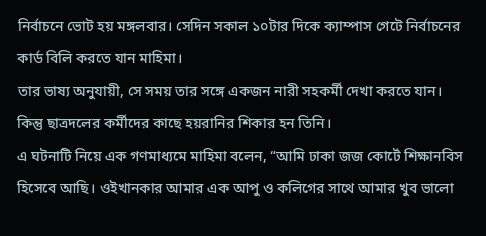নির্বাচনে ভোট হয় মঙ্গলবার। সেদিন সকাল ১০টার দিকে ক্যাম্পাস গেটে নির্বাচনের কার্ড বিলি করতে যান মাহিমা।
তার ভাষ্য অনুযায়ী, সে সময় তার সঙ্গে একজন নারী সহকর্মী দেখা করতে যান। কিন্তু ছাত্রদলের কর্মীদের কাছে হয়রানির শিকার হন তিনি।
এ ঘটনাটি নিয়ে এক গণমাধ্যমে মাহিমা বলেন, “আমি ঢাকা জজ কোর্টে শিক্ষানবিস হিসেবে আছি। ওইখানকার আমার এক আপু ও কলিগের সাথে আমার খুব ভালো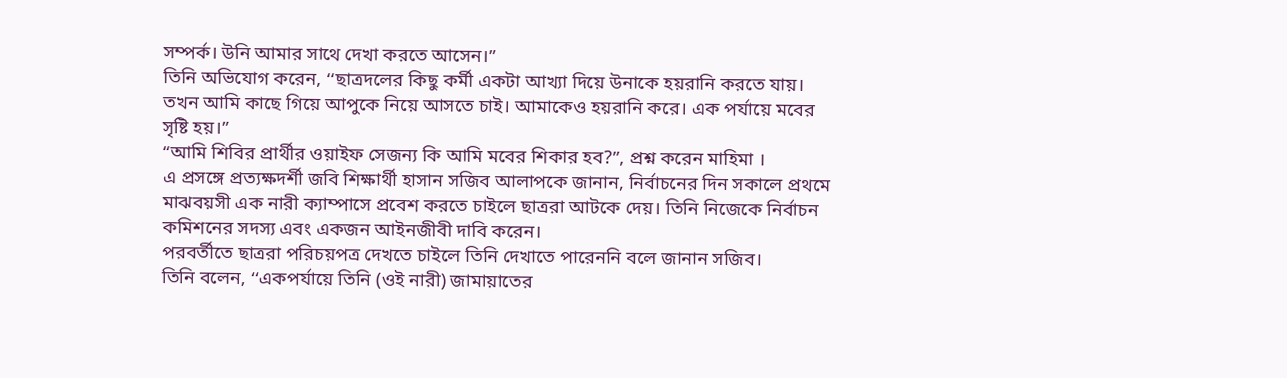সম্পর্ক। উনি আমার সাথে দেখা করতে আসেন।”
তিনি অভিযোগ করেন, ‘‘ছাত্রদলের কিছু কর্মী একটা আখ্যা দিয়ে উনাকে হয়রানি করতে যায়। তখন আমি কাছে গিয়ে আপুকে নিয়ে আসতে চাই। আমাকেও হয়রানি করে। এক পর্যায়ে মবের সৃষ্টি হয়।”
“আমি শিবির প্রার্থীর ওয়াইফ সেজন্য কি আমি মবের শিকার হব?”, প্রশ্ন করেন মাহিমা ।
এ প্রসঙ্গে প্রত্যক্ষদর্শী জবি শিক্ষার্থী হাসান সজিব আলাপকে জানান, নির্বাচনের দিন সকালে প্রথমে মাঝবয়সী এক নারী ক্যাম্পাসে প্রবেশ করতে চাইলে ছাত্ররা আটকে দেয়। তিনি নিজেকে নির্বাচন কমিশনের সদস্য এবং একজন আইনজীবী দাবি করেন।
পরবর্তীতে ছাত্ররা পরিচয়পত্র দেখতে চাইলে তিনি দেখাতে পারেননি বলে জানান সজিব।
তিনি বলেন, ‘‘একপর্যায়ে তিনি (ওই নারী) জামায়াতের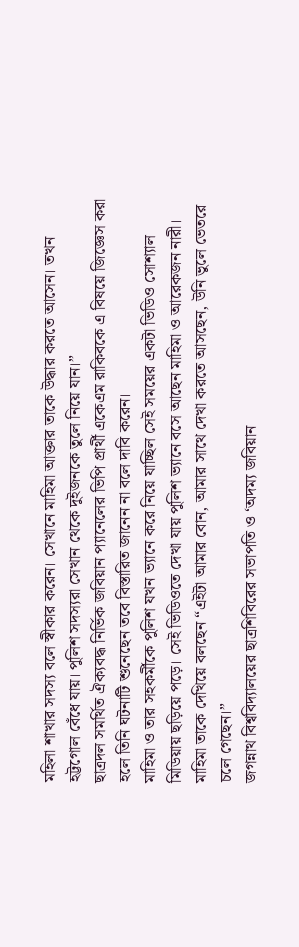মহিলা শাখার সদস্য বলে স্বীকার করেন। সেখানে মাহিমা আক্তার তাকে উদ্ধার করতে আসেন। তখন হট্টগোল বেঁধে যায়। পুলিশ সদস্যরা সেখান থেকে দুইজনকে তুলে নিয়ে যান।”
ছাত্রদল সমর্থিত ঐক্যবদ্ধ নির্ভিক জবিয়ান প্যানেলের ভিপি প্রার্থী একেএম রাকিবকে এ বিষয়ে জিজ্ঞেস করা হলে তিনি ঘটনাটি শুনেছেন তবে বিস্তারিত জানেন না বলে দাবি করেন।
মাহিমা ও তার সহকর্মীকে পুলিশ যখন ভ্যানে করে নিয়ে যাচ্ছিল সেই সময়ের একটা ভিডিও সোশ্যাল মিডিয়ায় ছড়িয়ে পড়ে। সেই ভিডিওতে দেখা যায় পুলিশ ভ্যানে বসে আছেন মাহিমা ও আরেকজন নারী। মাহিমা তাকে দেখিয়ে বলছেন “এইটা আমার বোন, আমার সাথে দেখা করতে আসছেন, উনি ভুলে ভেতরে চলে গেছেন।”
জগন্নাথ বিশ্ববিদ্যালয়ের ছাত্রশিবিরের সভাপতি ও ‘অদম্য জবিয়ান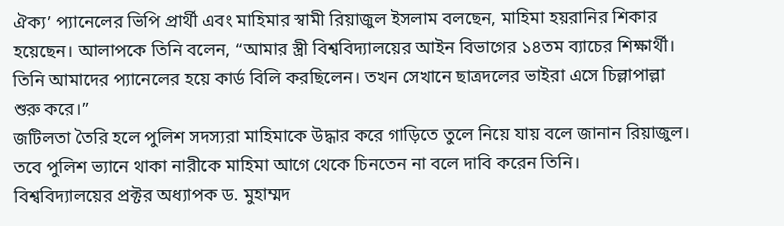ঐক্য’ প্যানেলের ভিপি প্রার্থী এবং মাহিমার স্বামী রিয়াজুল ইসলাম বলছেন, মাহিমা হয়রানির শিকার হয়েছেন। আলাপকে তিনি বলেন, “আমার স্ত্রী বিশ্ববিদ্যালয়ের আইন বিভাগের ১৪তম ব্যাচের শিক্ষার্থী। তিনি আমাদের প্যানেলের হয়ে কার্ড বিলি করছিলেন। তখন সেখানে ছাত্রদলের ভাইরা এসে চিল্লাপাল্লা শুরু করে।”
জটিলতা তৈরি হলে পুলিশ সদস্যরা মাহিমাকে উদ্ধার করে গাড়িতে তুলে নিয়ে যায় বলে জানান রিয়াজুল। তবে পুলিশ ভ্যানে থাকা নারীকে মাহিমা আগে থেকে চিনতেন না বলে দাবি করেন তিনি।
বিশ্ববিদ্যালয়ের প্রক্টর অধ্যাপক ড. মুহাম্মদ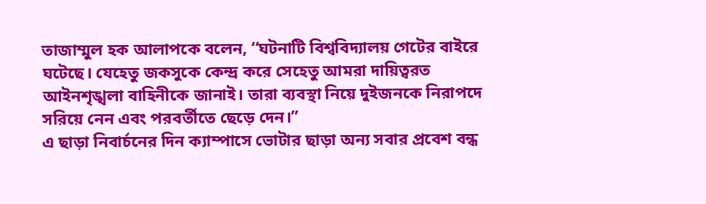তাজাম্মুল হক আলাপকে বলেন, ‘‘ঘটনাটি বিশ্ববিদ্যালয় গেটের বাইরে ঘটেছে। যেহেতু জকসুকে কেন্দ্র করে সেহেতু আমরা দায়িত্বরত আইনশৃঙ্খলা বাহিনীকে জানাই। তারা ব্যবস্থা নিয়ে দুইজনকে নিরাপদে সরিয়ে নেন এবং পরবর্তীতে ছেড়ে দেন।”
এ ছাড়া নিবার্চনের দিন ক্যাম্পাসে ভোটার ছাড়া অন্য সবার প্রবেশ বন্ধ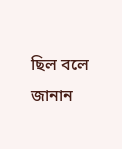ছিল বলে জানান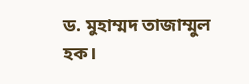ড. মুহাম্মদ তাজাম্মুল হক।